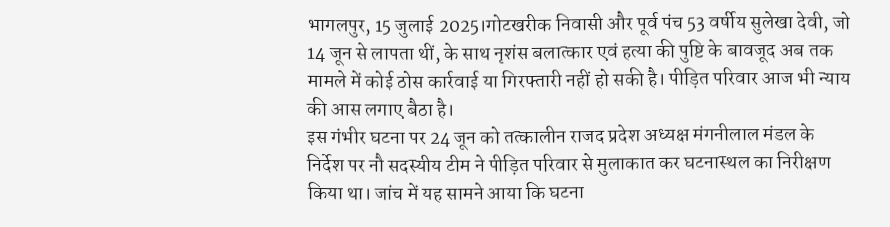भागलपुर, 15 जुलाई 2025।गोटखरीक निवासी और पूर्व पंच 53 वर्षीय सुलेखा देवी, जो 14 जून से लापता थीं, के साथ नृशंस बलात्कार एवं हत्या की पुष्टि के बावजूद अब तक मामले में कोई ठोस कार्रवाई या गिरफ्तारी नहीं हो सकी है। पीड़ित परिवार आज भी न्याय की आस लगाए बैठा है।
इस गंभीर घटना पर 24 जून को तत्कालीन राजद प्रदेश अध्यक्ष मंगनीलाल मंडल के निर्देश पर नौ सदस्यीय टीम ने पीड़ित परिवार से मुलाकात कर घटनास्थल का निरीक्षण किया था। जांच में यह सामने आया कि घटना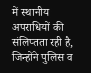में स्थानीय अपराधियों की संलिप्तता रही है, जिन्होंने पुलिस व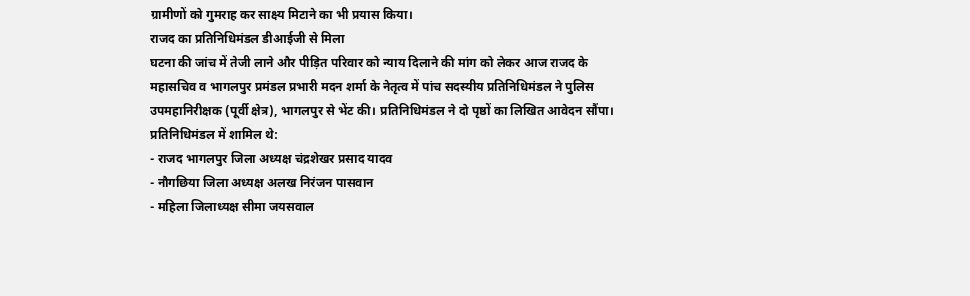ग्रामीणों को गुमराह कर साक्ष्य मिटाने का भी प्रयास किया।
राजद का प्रतिनिधिमंडल डीआईजी से मिला
घटना की जांच में तेजी लाने और पीड़ित परिवार को न्याय दिलाने की मांग को लेकर आज राजद के महासचिव व भागलपुर प्रमंडल प्रभारी मदन शर्मा के नेतृत्व में पांच सदस्यीय प्रतिनिधिमंडल ने पुलिस उपमहानिरीक्षक (पूर्वी क्षेत्र), भागलपुर से भेंट की। प्रतिनिधिमंडल ने दो पृष्ठों का लिखित आवेदन सौंपा।
प्रतिनिधिमंडल में शामिल थे:
- राजद भागलपुर जिला अध्यक्ष चंद्रशेखर प्रसाद यादव
- नौगछिया जिला अध्यक्ष अलख निरंजन पासवान
- महिला जिलाध्यक्ष सीमा जयसवाल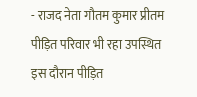- राजद नेता गौतम कुमार प्रीतम
पीड़ित परिवार भी रहा उपस्थित
इस दौरान पीड़ित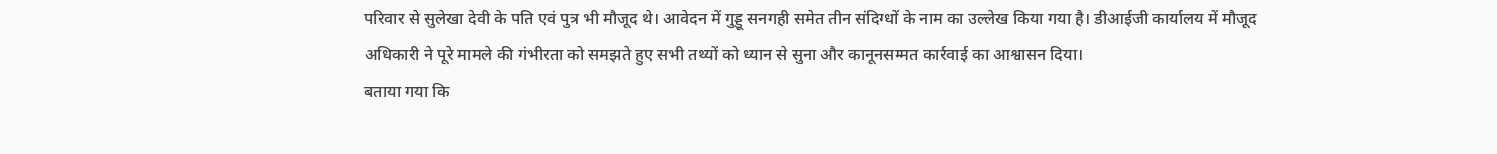परिवार से सुलेखा देवी के पति एवं पुत्र भी मौजूद थे। आवेदन में गुड्डू सनगही समेत तीन संदिग्धों के नाम का उल्लेख किया गया है। डीआईजी कार्यालय में मौजूद अधिकारी ने पूरे मामले की गंभीरता को समझते हुए सभी तथ्यों को ध्यान से सुना और कानूनसम्मत कार्रवाई का आश्वासन दिया।
बताया गया कि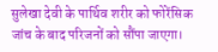सुलेखा देवी के पार्थिव शरीर को फोरेंसिक जांच के बाद परिजनों को सौंपा जाएगा।